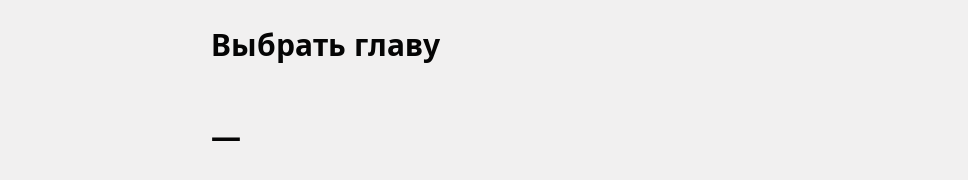Выбрать главу

—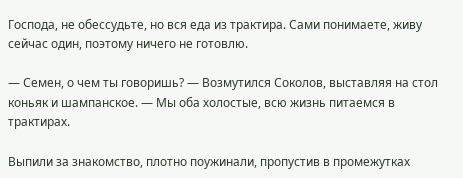Господа, не обессудьте, но вся еда из трактира. Сами понимаете, живу сейчас один, поэтому ничего не готовлю.

— Семен, о чем ты говоришь? — Возмутился Соколов, выставляя на стол коньяк и шампанское. — Мы оба холостые, всю жизнь питаемся в трактирах.

Выпили за знакомство, плотно поужинали, пропустив в промежутках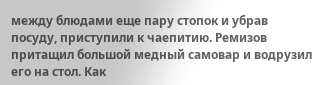между блюдами еще пару стопок и убрав посуду, приступили к чаепитию. Ремизов притащил большой медный самовар и водрузил его на стол. Как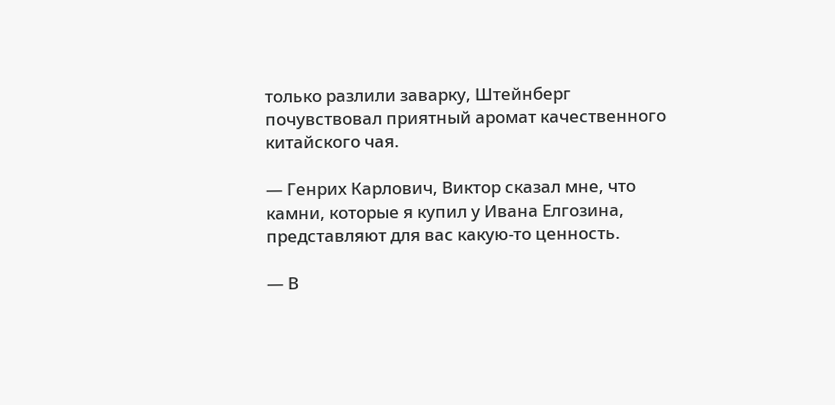только разлили заварку, Штейнберг почувствовал приятный аромат качественного китайского чая.

— Генрих Карлович, Виктор сказал мне, что камни, которые я купил у Ивана Елгозина, представляют для вас какую-то ценность.

— В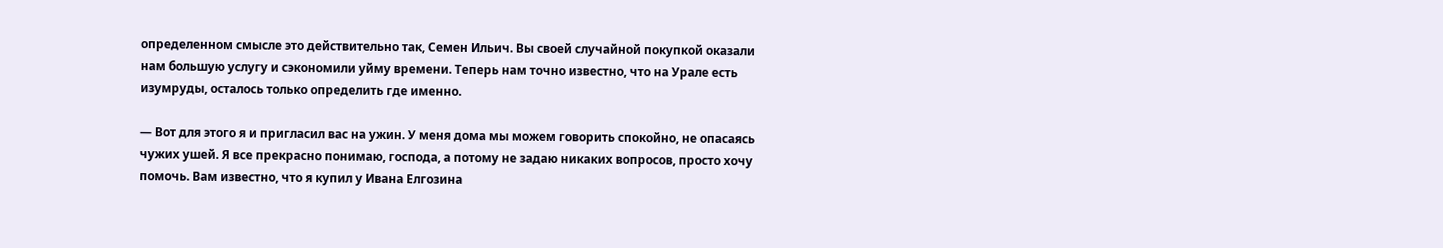определенном смысле это действительно так, Семен Ильич. Вы своей случайной покупкой оказали нам большую услугу и сэкономили уйму времени. Теперь нам точно известно, что на Урале есть изумруды, осталось только определить где именно.

— Вот для этого я и пригласил вас на ужин. У меня дома мы можем говорить спокойно, не опасаясь чужих ушей. Я все прекрасно понимаю, господа, а потому не задаю никаких вопросов, просто хочу помочь. Вам известно, что я купил у Ивана Елгозина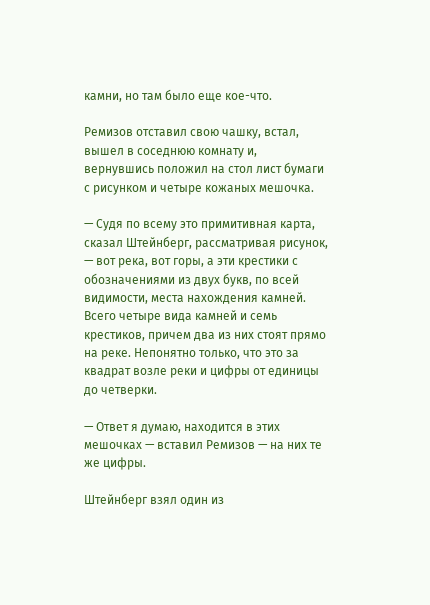камни, но там было еще кое-что.

Ремизов отставил свою чашку, встал, вышел в соседнюю комнату и, вернувшись положил на стол лист бумаги с рисунком и четыре кожаных мешочка.

— Судя по всему это примитивная карта, сказал Штейнберг, рассматривая рисунок, — вот река, вот горы, а эти крестики с обозначениями из двух букв, по всей видимости, места нахождения камней. Всего четыре вида камней и семь крестиков, причем два из них стоят прямо на реке. Непонятно только, что это за квадрат возле реки и цифры от единицы до четверки.

— Ответ я думаю, находится в этих мешочках — вставил Ремизов — на них те же цифры.

Штейнберг взял один из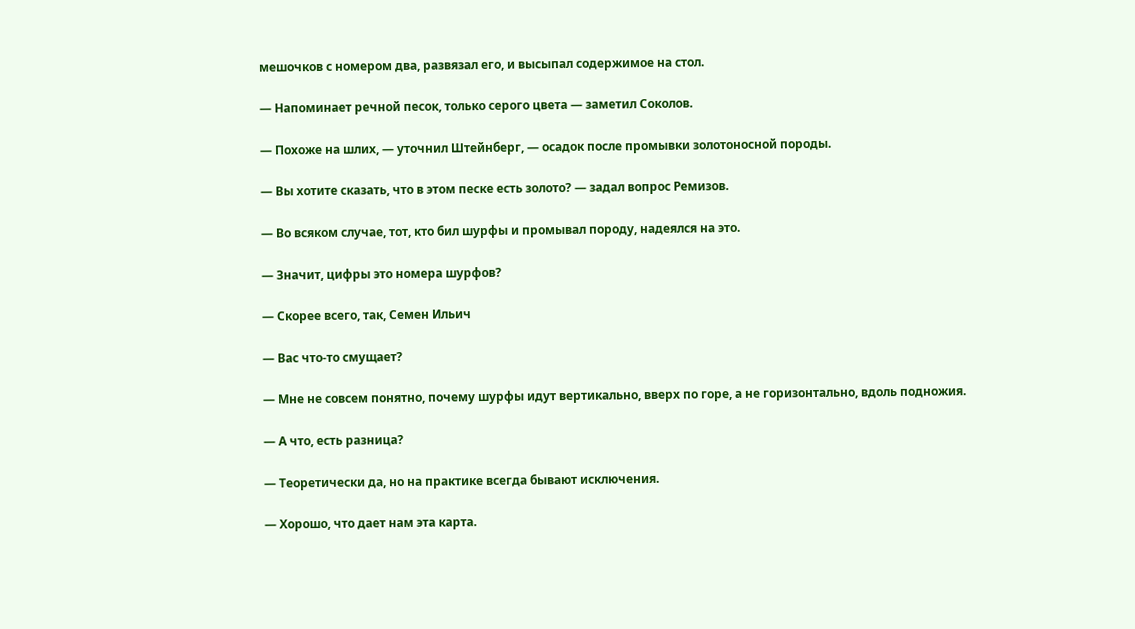мешочков с номером два, развязал его, и высыпал содержимое на стол.

— Напоминает речной песок, только серого цвета — заметил Соколов.

— Похоже на шлих, — уточнил Штейнберг, — осадок после промывки золотоносной породы.

— Вы хотите сказать, что в этом песке есть золото? — задал вопрос Ремизов.

— Во всяком случае, тот, кто бил шурфы и промывал породу, надеялся на это.

— Значит, цифры это номера шурфов?

— Скорее всего, так, Семен Ильич

— Вас что-то смущает?

— Мне не совсем понятно, почему шурфы идут вертикально, вверх по горе, а не горизонтально, вдоль подножия.

— А что, есть разница?

— Теоретически да, но на практике всегда бывают исключения.

— Хорошо, что дает нам эта карта.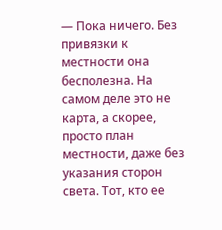— Пока ничего. Без привязки к местности она бесполезна. На самом деле это не карта, а скорее, просто план местности, даже без указания сторон света. Тот, кто ее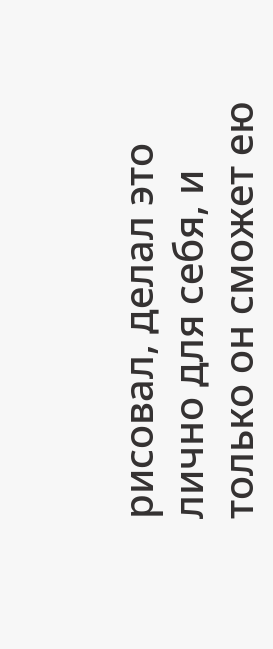рисовал, делал это лично для себя, и только он сможет ею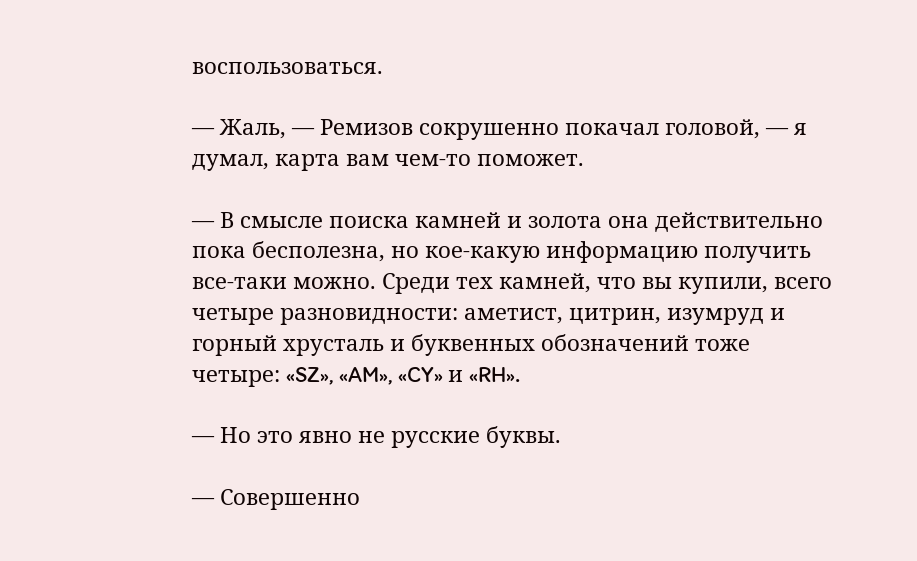воспользоваться.

— Жаль, — Ремизов сокрушенно покачал головой, — я думал, карта вам чем-то поможет.

— В смысле поиска камней и золота она действительно пока бесполезна, но кое-какую информацию получить все-таки можно. Среди тех камней, что вы купили, всего четыре разновидности: аметист, цитрин, изумруд и горный хрусталь и буквенных обозначений тоже четыре: «SZ», «AM», «CY» и «RH».

— Но это явно не русские буквы.

— Совершенно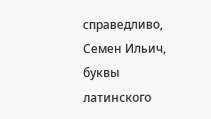справедливо, Семен Ильич, буквы латинского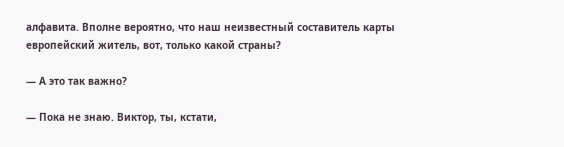алфавита. Вполне вероятно, что наш неизвестный составитель карты европейский житель, вот, только какой страны?

— А это так важно?

— Пока не знаю. Виктор, ты, кстати,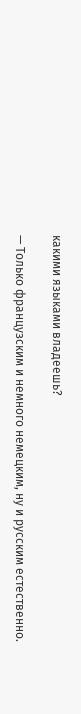какими языками владеешь?

— Только французским и немного немецким, ну и русским естественно.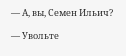— А, вы, Семен Ильич?

— Увольте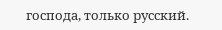господа, только русский.